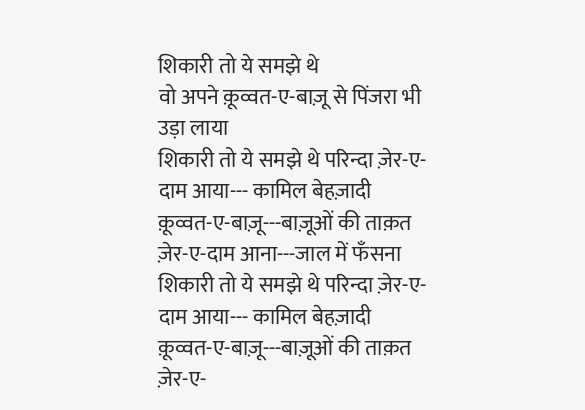शिकारी तो ये समझे थे
वो अपने क़ूव्वत-ए-बाज़ू से पिंजरा भी उड़ा लाया
शिकारी तो ये समझे थे परिन्दा ज़ेर-ए-दाम आया--- कामिल बेहज़ादी
क़ूव्वत-ए-बाज़ू---बाज़ूओं की ताक़त
ज़ेर-ए-दाम आना---जाल में फँसना
शिकारी तो ये समझे थे परिन्दा ज़ेर-ए-दाम आया--- कामिल बेहज़ादी
क़ूव्वत-ए-बाज़ू---बाज़ूओं की ताक़त
ज़ेर-ए-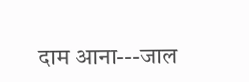दाम आना---जाल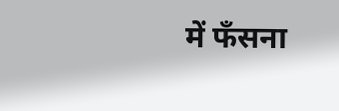में फँसना